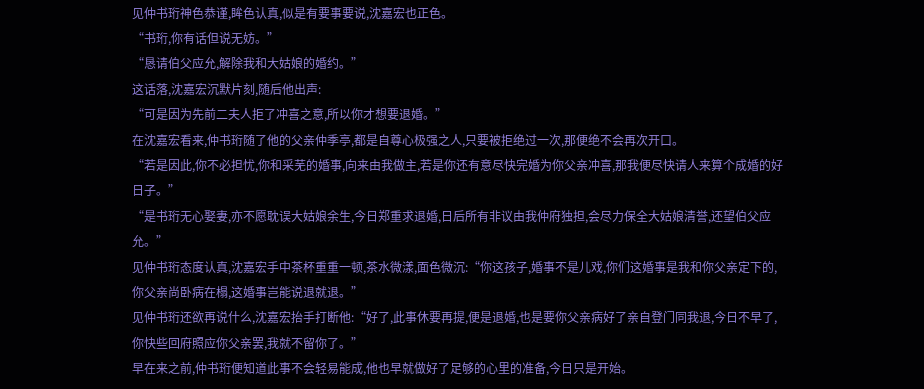见仲书珩神色恭谨,眸色认真,似是有要事要说,沈嘉宏也正色。
“书珩,你有话但说无妨。”
“恳请伯父应允,解除我和大姑娘的婚约。”
这话落,沈嘉宏沉默片刻,随后他出声:
“可是因为先前二夫人拒了冲喜之意,所以你才想要退婚。”
在沈嘉宏看来,仲书珩随了他的父亲仲季亭,都是自尊心极强之人,只要被拒绝过一次,那便绝不会再次开口。
“若是因此,你不必担忧,你和采芜的婚事,向来由我做主,若是你还有意尽快完婚为你父亲冲喜,那我便尽快请人来算个成婚的好日子。”
“是书珩无心娶妻,亦不愿耽误大姑娘余生,今日郑重求退婚,日后所有非议由我仲府独担,会尽力保全大姑娘清誉,还望伯父应允。”
见仲书珩态度认真,沈嘉宏手中茶杯重重一顿,茶水微漾,面色微沉:“你这孩子,婚事不是儿戏,你们这婚事是我和你父亲定下的,你父亲尚卧病在榻,这婚事岂能说退就退。”
见仲书珩还欲再说什么,沈嘉宏抬手打断他:“好了,此事休要再提,便是退婚,也是要你父亲病好了亲自登门同我退,今日不早了,你快些回府照应你父亲罢,我就不留你了。”
早在来之前,仲书珩便知道此事不会轻易能成,他也早就做好了足够的心里的准备,今日只是开始。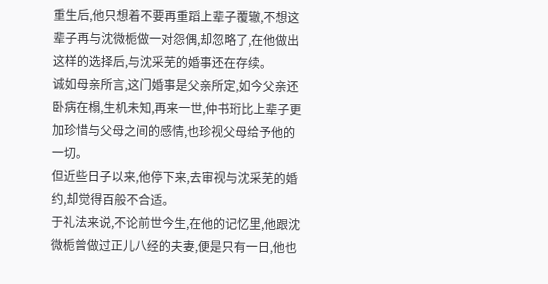重生后,他只想着不要再重蹈上辈子覆辙,不想这辈子再与沈微栀做一对怨偶,却忽略了,在他做出这样的选择后,与沈采芜的婚事还在存续。
诚如母亲所言,这门婚事是父亲所定,如今父亲还卧病在榻,生机未知,再来一世,仲书珩比上辈子更加珍惜与父母之间的感情,也珍视父母给予他的一切。
但近些日子以来,他停下来,去审视与沈采芜的婚约,却觉得百般不合适。
于礼法来说,不论前世今生,在他的记忆里,他跟沈微栀曾做过正儿八经的夫妻,便是只有一日,他也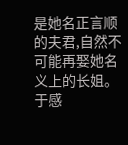是她名正言顺的夫君,自然不可能再娶她名义上的长姐。
于感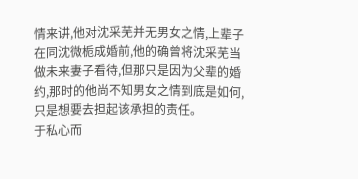情来讲,他对沈采芜并无男女之情,上辈子在同沈微栀成婚前,他的确曾将沈采芜当做未来妻子看待,但那只是因为父辈的婚约,那时的他尚不知男女之情到底是如何,只是想要去担起该承担的责任。
于私心而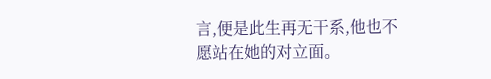言,便是此生再无干系,他也不愿站在她的对立面。